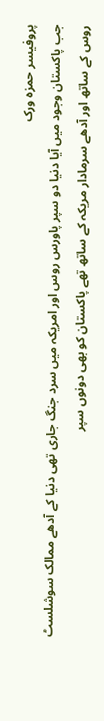پروفیسر حمزہ ورک
جب پاکستان وجود میں آیا دنیا دو سپر پاورس روس اور امریکہ میں سرد جنگ جاری تھی دنیا کے آدھے ممالک سوشلسٹ روس کے ساتھ اور آدھے سرمادار مریکہ کے ساتھ تھے پاکستان کو بھی دونوں سپر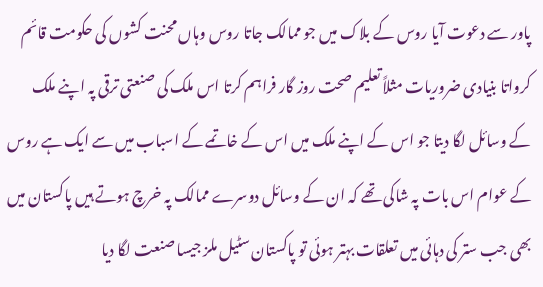پاور سے دعوت آیا روس کے بلاک میں جو ممالک جاتا روس وہاں محنت کشوں کی حکومت قائم کرواتا بنیادی ضروریات مثلاً تعلیم صحت روز گار فراہم کرتا اس ملک کی صنعتی ترقی پہ اپنے ملک کے وسائل لگا دیتا جو اس کے اپنے ملک میں اس کے خاتمے کے اسباب میں سے ایک ہے روس کے عوام اس بات پہ شاکی تھے کہ ان کے وسائل دوسرے ممالک پہ خرچ ہوتے ہیں پاکستان میں بھی جب ستر کی دہائی میں تعلقات بہتر ہوئی تو پاکستان سٹیل ملز جیسا صنعت لگا دیا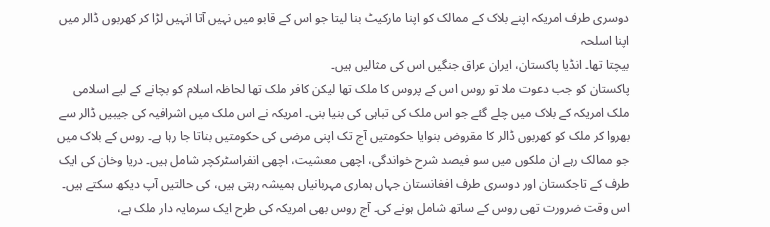دوسری طرف امریکہ اپنے بلاک کے ممالک کو اپنا مارکیٹ بنا لیتا جو اس کے قابو میں نہیں آتا انہیں لڑا کر کھربوں ڈالر میں اپنا اسلحہ
بیچتا تھا۔ انڈیا پاکستان، ایران عراق جنگیں اس کی مثالیں ہیں۔
پاکستان کو جب دعوت ملا تو روس اس کے پروس کا ملک تھا لیکن کافر ملک تھا لحاظہ اسلام کو بچانے کے لیے اسلامی ملک امریکہ کے بلاک میں چلے گئے جو اس ملک کی تباہی کی بنیا بنی۔ امریکہ نے اس ملک میں اشرافیہ کی جیبیں ڈالر سے بھروا کر ملک کو کھربوں ڈالر کا مقروض بنوایا حکومتیں آج تک اپنی مرضی کی حکومتیں بناتا جا رہا ہے۔ روس کے بلاک میں جو ممالک رہے ان ملکوں میں سو فیصد شرح خواندگی، اچھی معشیت، اچھی انفراسٹرکچر شامل ہیں۔ دریا وخان کی ایک طرف کے تاجکستان اور دوسری طرف افغانستان جہاں ہماری مہربانیاں ہمیشہ رہتی ہیں، کی حالتیں آپ دیکھ سکتے ہیں۔ اس وقت ضرورت تھی روس کے ساتھ شامل ہونے کی۔ آج روس بھی امریکہ کی طرح ایک سرمایہ دار ملک ہے،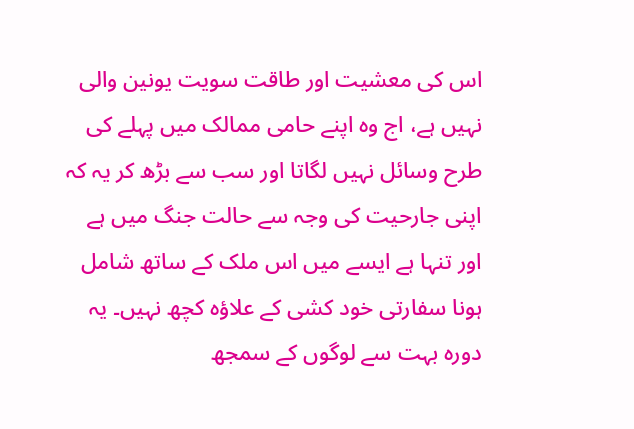اس کی معشیت اور طاقت سویت یونین والی نہیں ہے، اج وہ اپنے حامی ممالک میں پہلے کی طرح وسائل نہیں لگاتا اور سب سے بڑھ کر یہ کہ اپنی جارحیت کی وجہ سے حالت جنگ میں ہے اور تنہا ہے ایسے میں اس ملک کے ساتھ شامل ہونا سفارتی خود کشی کے علاؤہ کچھ نہیں۔ یہ دورہ بہت سے لوگوں کے سمجھ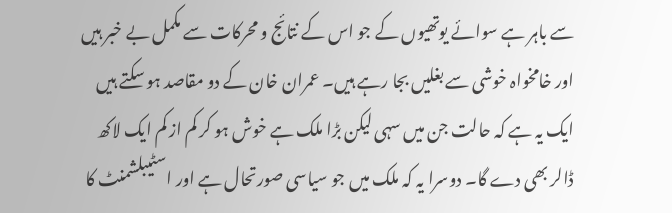سے باہر ہے سوائے یوتھیوں کے جو اس کے نتائج و محرکات سے مکمل بے خبر ہیں اور خامخواہ خوشی سے بغلیں بجا رہے ہیں۔ عمران خان کے دو مقاصد ہو سکتے ہیں ایک یہ ہے کہ حالت جن میں سہی لیکن بڑا ملک ہے خوش ہو کر کم از کم ایک لاکھ ڈالر بھی دے گا۔ دوسرا یہ کہ ملک میں جو سیاسی صورتحال ہے اور اسٹیبلشمنٹ کا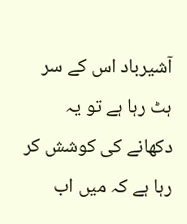آشیرباد اس کے سر ہٹ رہا ہے تو یہ دکھانے کی کوشش کر رہا ہے کہ میں اب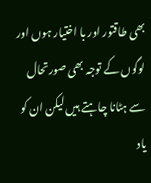بھی طاقتور اور با اختیار ہوں اور لوگوں کے توجہ بھی صورتحال سے ہٹانا چاہتے ہیں لیکن ان کو یاد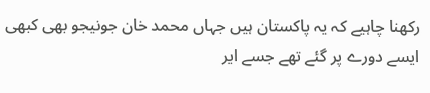رکھنا چاہیے کہ یہ پاکستان ہیں جہاں محمد خان جونیجو بھی کبھی ایسے دورے پر گئے تھے جسے ایر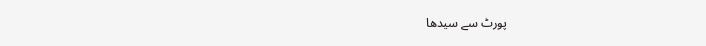پورٹ سے سیدھا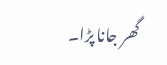گھر جانا پڑا۔